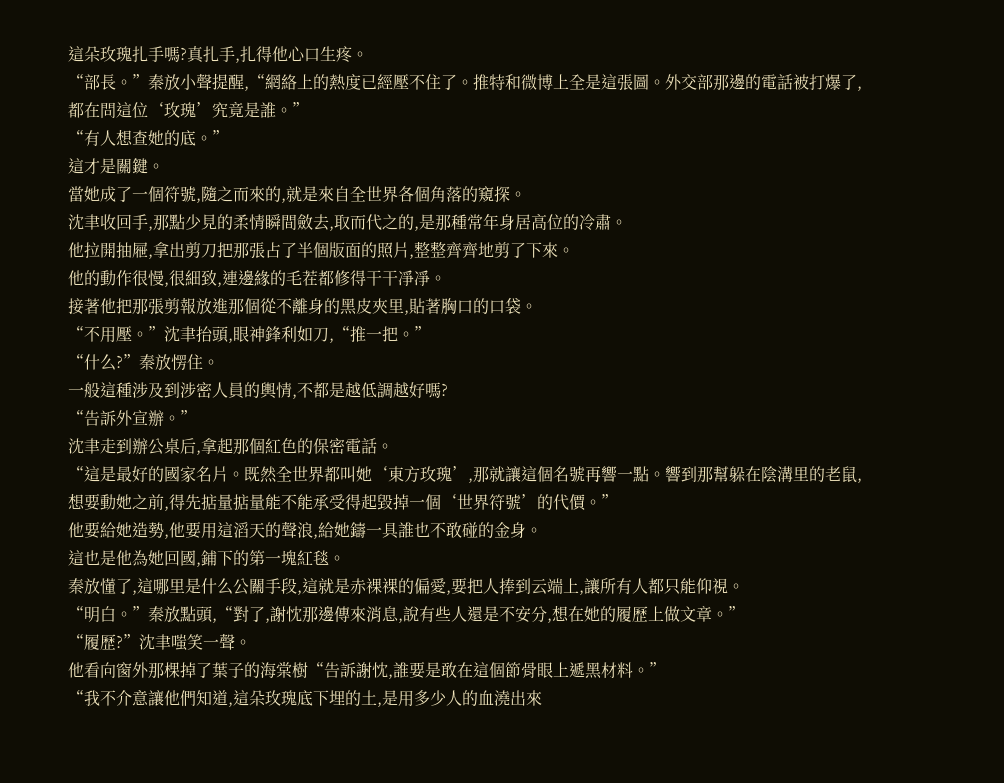這朵玫瑰扎手嗎?真扎手,扎得他心口生疼。
“部長。”秦放小聲提醒,“網絡上的熱度已經壓不住了。推特和微博上全是這張圖。外交部那邊的電話被打爆了,都在問這位‘玫瑰’究竟是誰。”
“有人想查她的底。”
這才是關鍵。
當她成了一個符號,隨之而來的,就是來自全世界各個角落的窺探。
沈聿收回手,那點少見的柔情瞬間斂去,取而代之的,是那種常年身居高位的冷肅。
他拉開抽屜,拿出剪刀把那張占了半個版面的照片,整整齊齊地剪了下來。
他的動作很慢,很細致,連邊緣的毛茬都修得干干凈凈。
接著他把那張剪報放進那個從不離身的黑皮夾里,貼著胸口的口袋。
“不用壓。”沈聿抬頭,眼神鋒利如刀,“推一把。”
“什么?”秦放愣住。
一般這種涉及到涉密人員的輿情,不都是越低調越好嗎?
“告訴外宣辦。”
沈聿走到辦公桌后,拿起那個紅色的保密電話。
“這是最好的國家名片。既然全世界都叫她‘東方玫瑰’,那就讓這個名號再響一點。響到那幫躲在陰溝里的老鼠,想要動她之前,得先掂量掂量能不能承受得起毀掉一個‘世界符號’的代價。”
他要給她造勢,他要用這滔天的聲浪,給她鑄一具誰也不敢碰的金身。
這也是他為她回國,鋪下的第一塊紅毯。
秦放懂了,這哪里是什么公關手段,這就是赤裸裸的偏愛,要把人捧到云端上,讓所有人都只能仰視。
“明白。”秦放點頭,“對了,謝忱那邊傳來消息,說有些人還是不安分,想在她的履歷上做文章。”
“履歷?”沈聿嗤笑一聲。
他看向窗外那棵掉了葉子的海棠樹“告訴謝忱,誰要是敢在這個節骨眼上遞黑材料。”
“我不介意讓他們知道,這朵玫瑰底下埋的土,是用多少人的血澆出來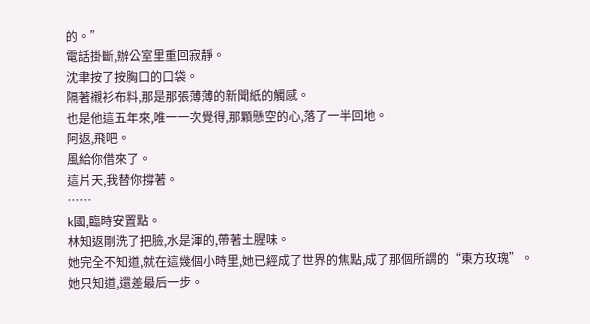的。”
電話掛斷,辦公室里重回寂靜。
沈聿按了按胸口的口袋。
隔著襯衫布料,那是那張薄薄的新聞紙的觸感。
也是他這五年來,唯一一次覺得,那顆懸空的心,落了一半回地。
阿返,飛吧。
風給你借來了。
這片天,我替你撐著。
……
k國,臨時安置點。
林知返剛洗了把臉,水是渾的,帶著土腥味。
她完全不知道,就在這幾個小時里,她已經成了世界的焦點,成了那個所謂的“東方玫瑰”。
她只知道,還差最后一步。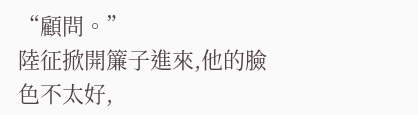“顧問。”
陸征掀開簾子進來,他的臉色不太好,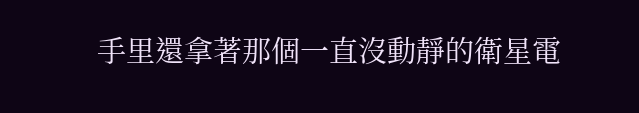手里還拿著那個一直沒動靜的衛星電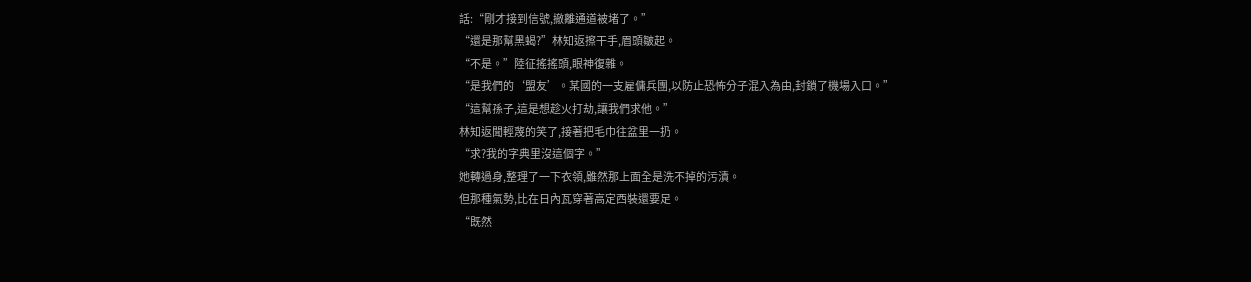話:“剛才接到信號,撤離通道被堵了。”
“還是那幫黑蝎?”林知返擦干手,眉頭皺起。
“不是。”陸征搖搖頭,眼神復雜。
“是我們的‘盟友’。某國的一支雇傭兵團,以防止恐怖分子混入為由,封鎖了機場入口。”
“這幫孫子,這是想趁火打劫,讓我們求他。”
林知返聞輕蔑的笑了,接著把毛巾往盆里一扔。
“求?我的字典里沒這個字。”
她轉過身,整理了一下衣領,雖然那上面全是洗不掉的污漬。
但那種氣勢,比在日內瓦穿著高定西裝還要足。
“既然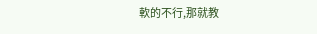軟的不行,那就教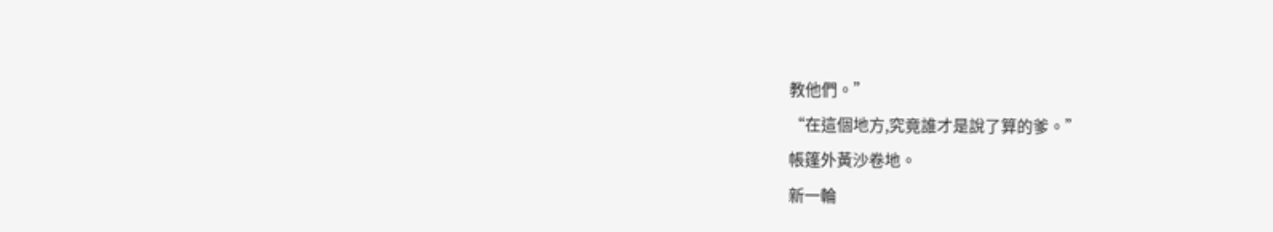教他們。”
“在這個地方,究竟誰才是說了算的爹。”
帳篷外黃沙卷地。
新一輪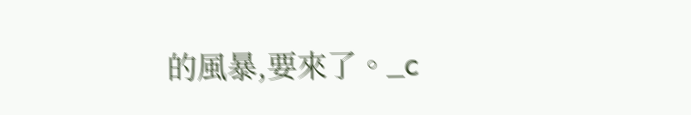的風暴,要來了。_c